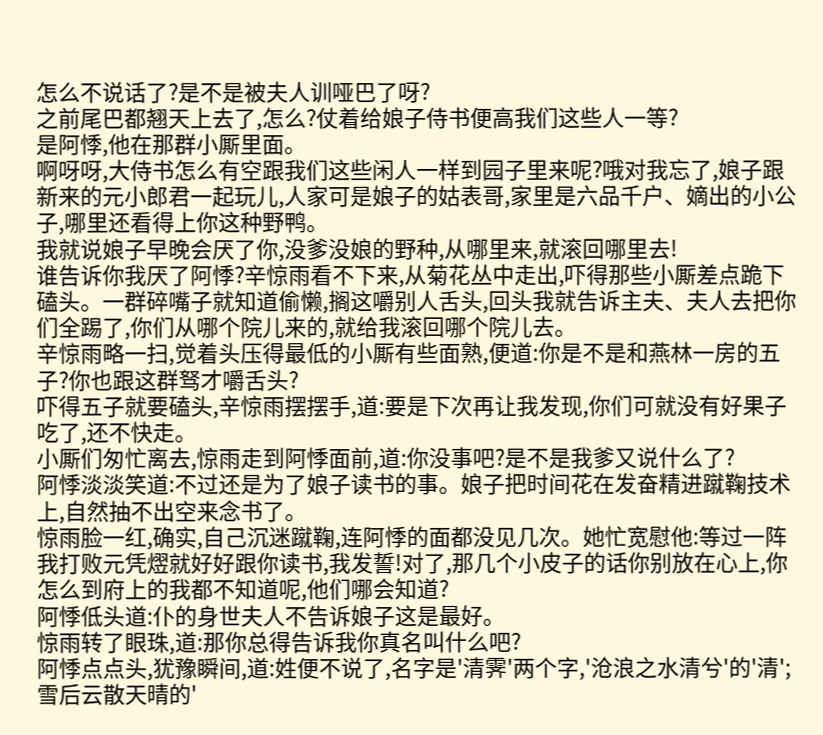怎么不说话了?是不是被夫人训哑巴了呀?
之前尾巴都翘天上去了,怎么?仗着给娘子侍书便高我们这些人一等?
是阿悸,他在那群小厮里面。
啊呀呀,大侍书怎么有空跟我们这些闲人一样到园子里来呢?哦对我忘了,娘子跟新来的元小郎君一起玩儿,人家可是娘子的姑表哥,家里是六品千户、嫡出的小公子,哪里还看得上你这种野鸭。
我就说娘子早晚会厌了你,没爹没娘的野种,从哪里来,就滚回哪里去!
谁告诉你我厌了阿悸?辛惊雨看不下来,从菊花丛中走出,吓得那些小厮差点跪下磕头。一群碎嘴子就知道偷懒,搁这嚼别人舌头,回头我就告诉主夫、夫人去把你们全踢了,你们从哪个院儿来的,就给我滚回哪个院儿去。
辛惊雨略一扫,觉着头压得最低的小厮有些面熟,便道:你是不是和燕林一房的五子?你也跟这群驽才嚼舌头?
吓得五子就要磕头,辛惊雨摆摆手,道:要是下次再让我发现,你们可就没有好果子吃了,还不快走。
小厮们匆忙离去,惊雨走到阿悸面前,道:你没事吧?是不是我爹又说什么了?
阿悸淡淡笑道:不过还是为了娘子读书的事。娘子把时间花在发奋精进蹴鞠技术上,自然抽不出空来念书了。
惊雨脸一红,确实,自己沉迷蹴鞠,连阿悸的面都没见几次。她忙宽慰他:等过一阵我打败元凭熤就好好跟你读书,我发誓!对了,那几个小皮子的话你别放在心上,你怎么到府上的我都不知道呢,他们哪会知道?
阿悸低头道:仆的身世夫人不告诉娘子这是最好。
惊雨转了眼珠,道:那你总得告诉我你真名叫什么吧?
阿悸点点头,犹豫瞬间,道:姓便不说了,名字是'清霁'两个字,'沧浪之水清兮'的'清';雪后云散天晴的'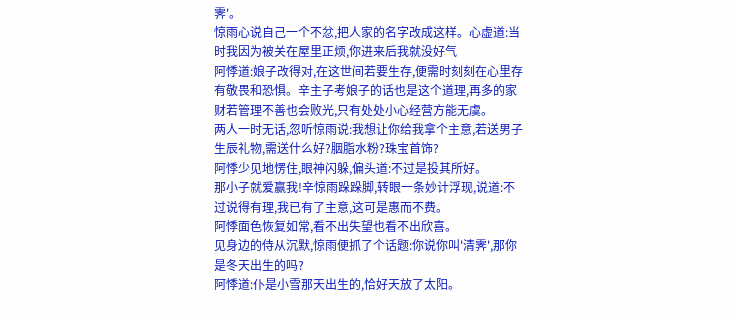霁'。
惊雨心说自己一个不忿,把人家的名字改成这样。心虚道:当时我因为被关在屋里正烦,你进来后我就没好气
阿悸道:娘子改得对,在这世间若要生存,便需时刻刻在心里存有敬畏和恐惧。辛主子考娘子的话也是这个道理,再多的家财若管理不善也会败光,只有处处小心经营方能无虞。
两人一时无话,忽听惊雨说:我想让你给我拿个主意,若送男子生辰礼物,需送什么好?胭脂水粉?珠宝首饰?
阿悸少见地愣住,眼神闪躲,偏头道:不过是投其所好。
那小子就爱赢我!辛惊雨跺跺脚,转眼一条妙计浮现,说道:不过说得有理,我已有了主意,这可是惠而不费。
阿悸面色恢复如常,看不出失望也看不出欣喜。
见身边的侍从沉默,惊雨便抓了个话题:你说你叫'清霁',那你是冬天出生的吗?
阿悸道:仆是小雪那天出生的,恰好天放了太阳。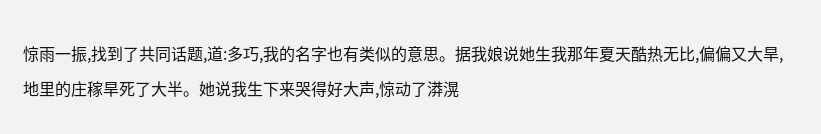惊雨一振,找到了共同话题,道:多巧,我的名字也有类似的意思。据我娘说她生我那年夏天酷热无比,偏偏又大旱,地里的庄稼旱死了大半。她说我生下来哭得好大声,惊动了漭滉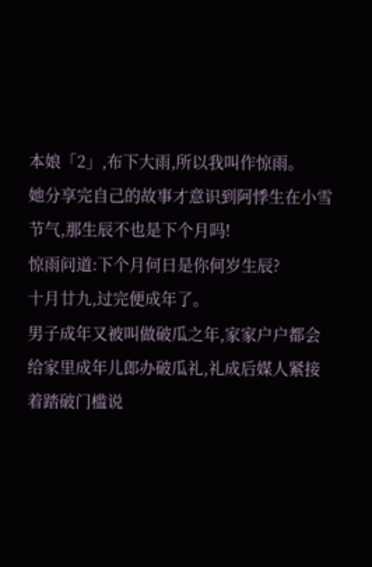本娘「2」,布下大雨,所以我叫作惊雨。
她分享完自己的故事才意识到阿悸生在小雪节气,那生辰不也是下个月吗!
惊雨问道:下个月何日是你何岁生辰?
十月廿九,过完便成年了。
男子成年又被叫做破瓜之年,家家户户都会给家里成年儿郎办破瓜礼,礼成后媒人紧接着踏破门槛说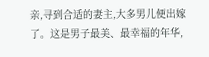亲,寻到合适的妻主,大多男儿便出嫁了。这是男子最美、最幸福的年华,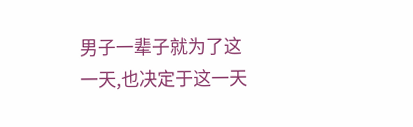男子一辈子就为了这一天,也决定于这一天